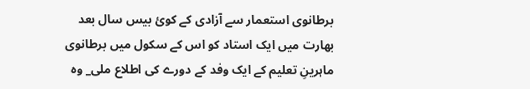برطانوی استعمار سے آزادی کے کوئ بیس سال بعد بھارت میں ایک استاد کو اس کے سکول میں برطانوی ماہرینِ تعلیم کے ایک وفد کے دورے کی اطلاع ملی_ وہ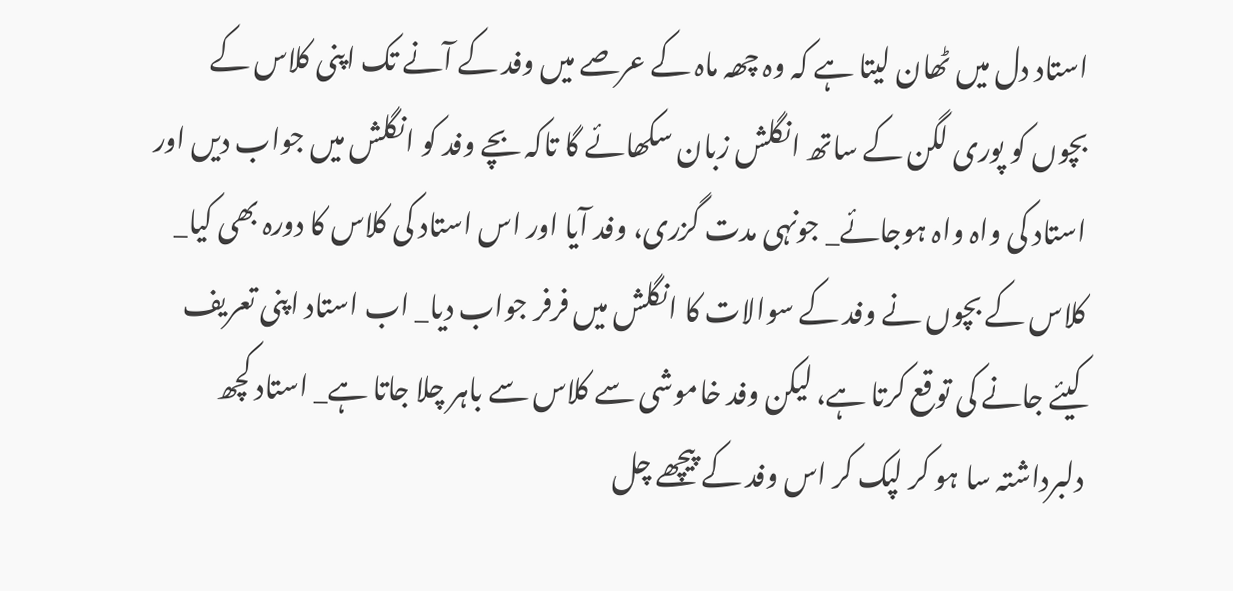استاد دل میں ٹھان لیتا ہے کہ وہ چھہ ماہ کے عرصے میں وفد کے آنے تک اپنی کلاس کے بچوں کو پوری لگن کے ساتھ انگلش زبان سکھائے گا تاکہ بچے وفد کو انگلش میں جواب دیں اور استاد کی واہ واہ ہوجائے_ جونہی مدت گزری، وفد آیا اور اس استاد کی کلاس کا دورہ بھی کیا_ کلاس کے بچوں نے وفد کے سوالات کا انگلش میں فرفر جواب دیا_ اب استاد اپنی تعریف کیئے جانے کی توقع کرتا ہے، لیکن وفد خاموشی سے کلاس سے باہر چلا جاتا ہے_ استاد کچھ دلبرداشتہ سا ہو کر لپک کر اس وفد کے پیچھے چل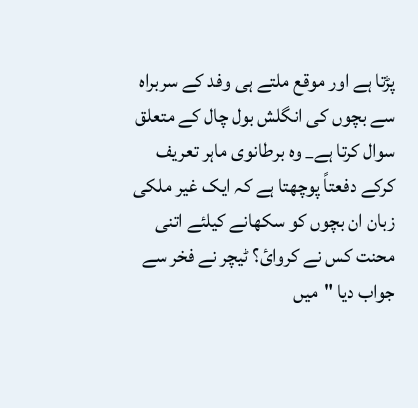پڑتا ہے اور موقع ملتے ہی وفد کے سربراہ سے بچوں کی انگلش بول چال کے متعلق سوال کرتا ہے_ وہ برطانوی ماہر تعریف کرکے دفعتاً پوچھتا ہے کہ ایک غیر ملکی زبان ان بچوں کو سکھانے کیلئے اتنی محنت کس نے کروائ؟ ٹیچر نے فخر سے جواب دیا "میں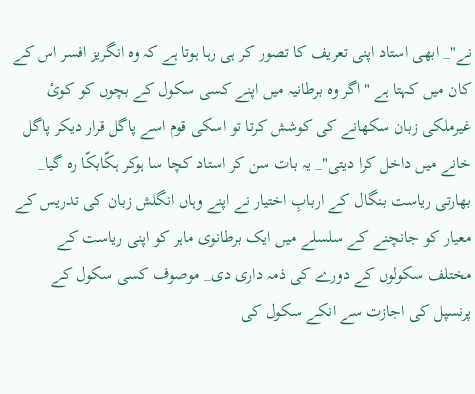نے"_ ابھی استاد اپنی تعریف کا تصور کر ہی رہا ہوتا ہے کہ وہ انگریز افسر اس کے کان میں کہتا ہے "اگر وہ برطانیہ میں اپنے کسی سکول کے بچوں کو کوئ غیرملکی زبان سکھانے کی کوشش کرتا تو اسکی قوم اسے پاگل قرار دیکر پاگل خانے میں داخل کرا دیتی"_ یہ بات سن کر استاد کچا سا ہوکر ہکّابکّا رہ گیا_
بھارتی ریاست بنگال کے اربابِ اختیار نے اپنے وہاں انگلش زبان کی تدریس کے معیار کو جانچنے کے سلسلے میں ایک برطانوی ماہر کو اپنی ریاست کے مختلف سکولوں کے دورے کی ذمہ داری دی_ موصوف کسی سکول کے پرنسپل کی اجازت سے انکے سکول کی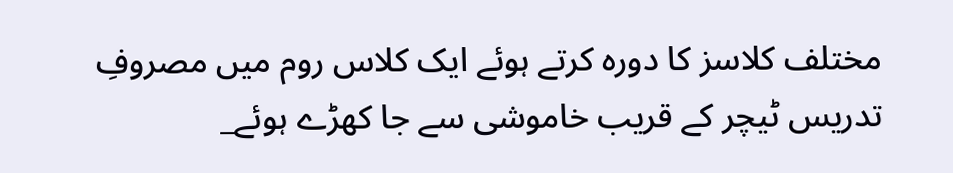مختلف کلاسز کا دورہ کرتے ہوئے ایک کلاس روم میں مصروفِ تدریس ٹیچر کے قریب خاموشی سے جا کھڑے ہوئے_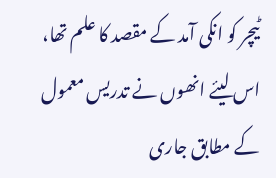ٹیچر کو انکی آمد کے مقصد کا علم تھا، اس لیئے انھوں نے تدریس معمول کے مطابق جاری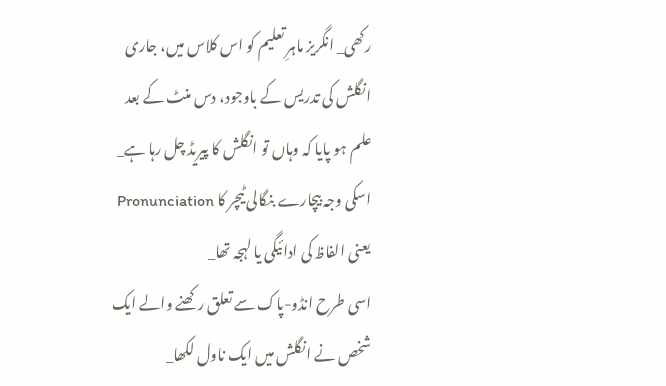رکھی_ انگریز ماہرِ تعلیم کو اس کلاس میں، جاری انگلش کی تدریس کے باوجود، دس منٹ کے بعد علم ہو پایا کہ وہاں تو انگلش کا پیریڈ چل رہا ہے_ اسکی وجہ بیچارے بنگالی ٹیچر کا Pronunciation یعنی الفاظ کی ادائیگی یا لہجہ تھا_
اسی طرح انڈو-پاک سے تعلق رکھنے والے ایک شخص نے انگلش میں ایک ناول لکھا_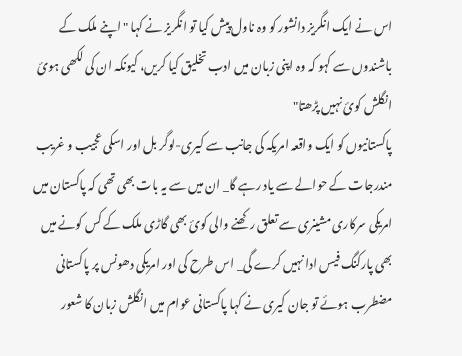اس نے ایک انگریز دانشور کو وہ ناول پیش کیا تو انگریز نے کہا "اپنے ملک کے باشندوں سے کہو کہ وہ اپنی زبان میں ادب تخلیق کیا کریں، کیونکہ ان کی لکھی ہوئ انگلش کوئ نہیں پڑھتا"
پاکستانیوں کو ایک واقعہ امریکہ کی جانب سے کیری-لوگر بل اور اسکی عجیب و غریب مندرجات کے حوالے سے یاد رہے گا_ ان میں سے یہ بات بھی تھی کہ پاکستان میں امریکی سرکاری مشینری سے تعلق رکھنے والی کوئ بھی گاڑی ملک کے کس کونے میں بھی پارکنگ فیس ادا نہیں کرے گی_ اس طرح کی اور امریکی دھونس پر پاکستانی مضطرب ہوئے تو جان کیری نے کہا پاکستانی عوام میں انگلش زبان کا شعور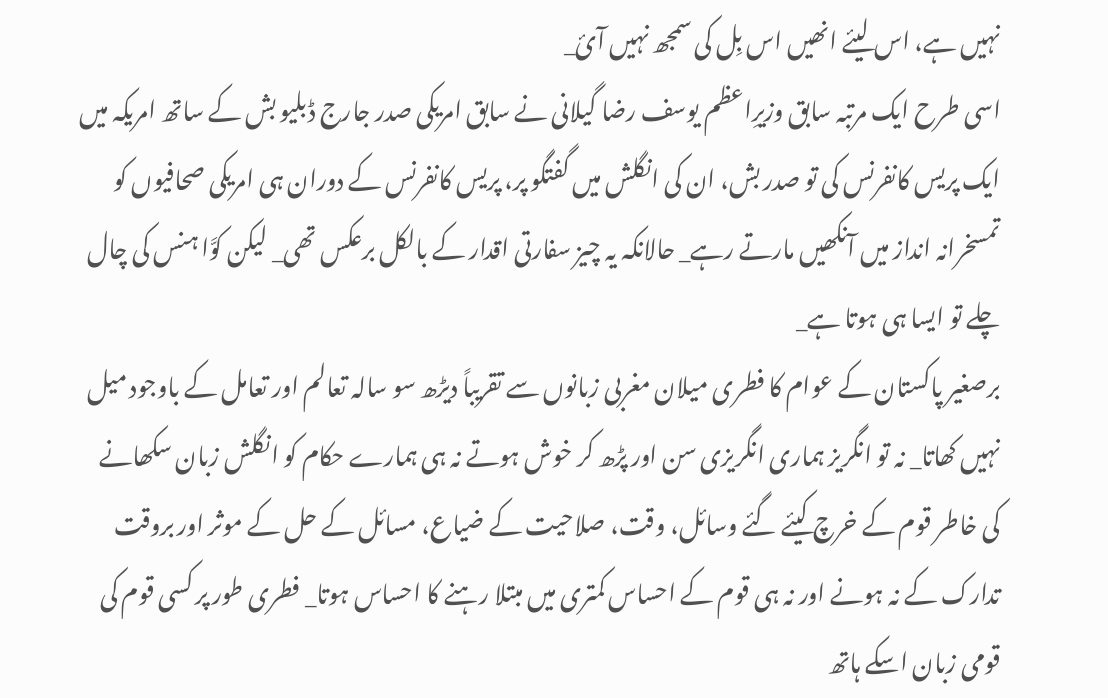نہیں ہے، اس لیئے انھیں اس بِل کی سمجھ نہیں آئ_
اسی طرح ایک مرتبہ سابق وزیرِاعظم یوسف رضا گیلانی نے سابق امریکی صدر جارج ڈبلیو بش کے ساتھ امریکہ میں ایک پریس کانفرنس کی تو صدر بش، ان کی انگلش میں گفتگو پر، پریس کانفرنس کے دوران ہی امریکی صحافیوں کو تمسخرانہ انداز میں آنکھیں مارتے رہے_ حالانکہ یہ چیز سفارتی اقدار کے بالکل برعکس تھی_ لیکن کوَّا ہنس کی چال چلے تو ایسا ہی ہوتا ہے_
برصغیر پاکستان کے عوام کا فطری میلان مغربی زبانوں سے تقریباً دیڑھ سو سالہ تعالم اور تعامل کے باوجود میل نہیں کھاتا_ نہ تو انگریز ہماری انگریزی سن اور پڑھ کر خوش ہوتے نہ ہی ہمارے حکام کو انگلش زبان سکھانے کی خاطر قوم کے خرچ کیئے گئے وسائل، وقت، صلاحیت کے ضیاع، مسائل کے حل کے موثر اور بروقت تدارک کے نہ ہونے اور نہ ہی قوم کے احساس کمتری میں مبتلا رہنے کا احساس ہوتا_ فطری طور پر کسی قوم کی قومی زبان اسکے ہاتھ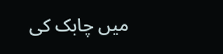میں چابک کی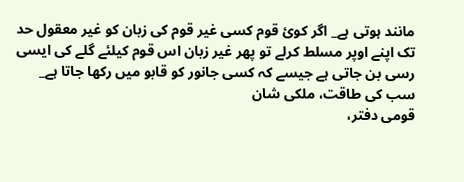مانند ہوتی ہے_ اگر کوئ قوم کسی غیر قوم کی زبان کو غیر معقول حد تک اپنے اوپر مسلط کرلے تو پھر غیر زبان اس قوم کیلئے گلے کی ایسی رسی بن جاتی ہے جیسے کہ کسی جانور کو قابو میں رکھا جاتا ہے_
سب کی طاقت، ملکی شان
قومی دفتر،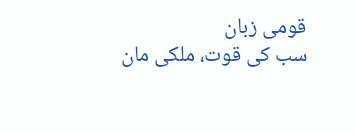قومی زبان
سب کی قوت، ملکی مان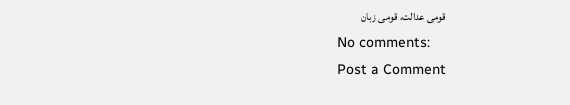قومی عدالت، قومی زبان
No comments:
Post a Comment